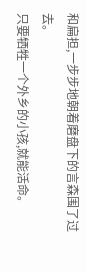和扁担,一步步地朝着磨盘下的言森围了过去。
只要牺牲一个外乡的小孩,就能活命。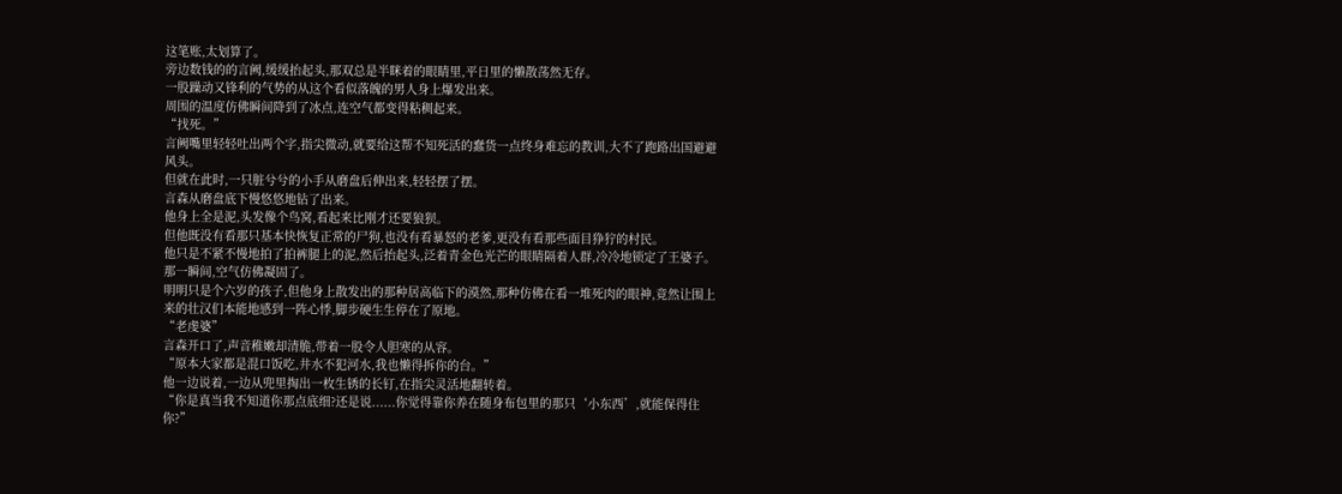这笔账,太划算了。
旁边数钱的的言阙,缓缓抬起头,那双总是半眯着的眼睛里,平日里的懒散荡然无存。
一股躁动又锋利的气势的从这个看似落魄的男人身上爆发出来。
周围的温度仿佛瞬间降到了冰点,连空气都变得粘稠起来。
“找死。”
言阙嘴里轻轻吐出两个字,指尖微动,就要给这帮不知死活的蠢货一点终身难忘的教训,大不了跑路出国避避风头。
但就在此时,一只脏兮兮的小手从磨盘后伸出来,轻轻摆了摆。
言森从磨盘底下慢悠悠地钻了出来。
他身上全是泥,头发像个鸟窝,看起来比刚才还要狼狈。
但他既没有看那只基本快恢复正常的尸狗,也没有看暴怒的老爹,更没有看那些面目狰狞的村民。
他只是不紧不慢地拍了拍裤腿上的泥,然后抬起头,泛着青金色光芒的眼睛隔着人群,冷冷地锁定了王婆子。
那一瞬间,空气仿佛凝固了。
明明只是个六岁的孩子,但他身上散发出的那种居高临下的漠然,那种仿佛在看一堆死肉的眼神,竟然让围上来的壮汉们本能地感到一阵心悸,脚步硬生生停在了原地。
“老虔婆”
言森开口了,声音稚嫩却清脆,带着一股令人胆寒的从容。
“原本大家都是混口饭吃,井水不犯河水,我也懒得拆你的台。”
他一边说着,一边从兜里掏出一枚生锈的长钉,在指尖灵活地翻转着。
“你是真当我不知道你那点底细?还是说......你觉得靠你养在随身布包里的那只‘小东西’,就能保得住你?”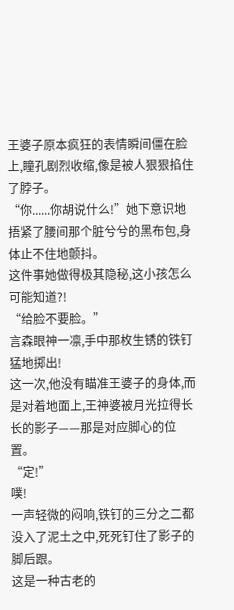王婆子原本疯狂的表情瞬间僵在脸上,瞳孔剧烈收缩,像是被人狠狠掐住了脖子。
“你......你胡说什么!”她下意识地捂紧了腰间那个脏兮兮的黑布包,身体止不住地颤抖。
这件事她做得极其隐秘,这小孩怎么可能知道?!
“给脸不要脸。”
言森眼神一凛,手中那枚生锈的铁钉猛地掷出!
这一次,他没有瞄准王婆子的身体,而是对着地面上,王神婆被月光拉得长长的影子——那是对应脚心的位置。
“定!”
噗!
一声轻微的闷响,铁钉的三分之二都没入了泥土之中,死死钉住了影子的脚后跟。
这是一种古老的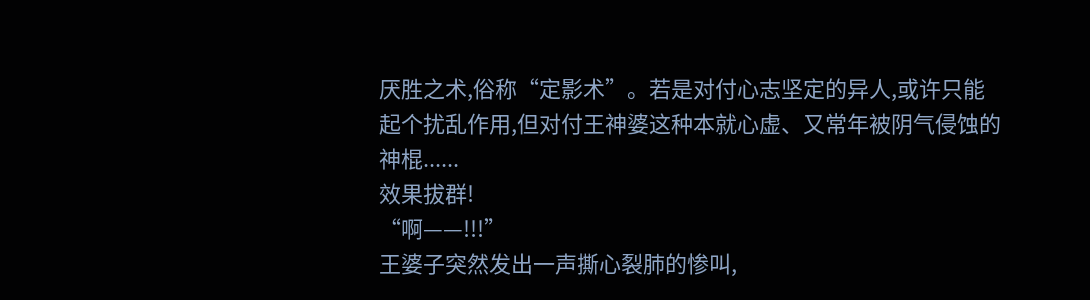厌胜之术,俗称“定影术”。若是对付心志坚定的异人,或许只能起个扰乱作用,但对付王神婆这种本就心虚、又常年被阴气侵蚀的神棍......
效果拔群!
“啊——!!!”
王婆子突然发出一声撕心裂肺的惨叫,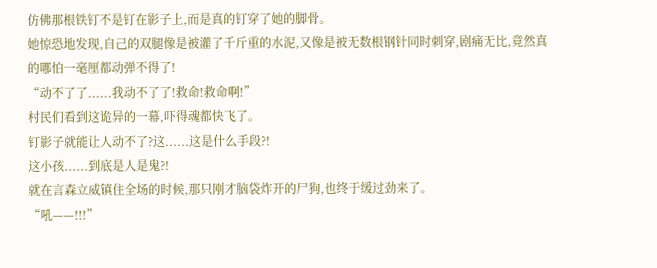仿佛那根铁钉不是钉在影子上,而是真的钉穿了她的脚骨。
她惊恐地发现,自己的双腿像是被灌了千斤重的水泥,又像是被无数根钢针同时刺穿,剧痛无比,竟然真的哪怕一毫厘都动弹不得了!
“动不了了......我动不了了!救命!救命啊!”
村民们看到这诡异的一幕,吓得魂都快飞了。
钉影子就能让人动不了?这......这是什么手段?!
这小孩......到底是人是鬼?!
就在言森立威镇住全场的时候,那只刚才脑袋炸开的尸狗,也终于缓过劲来了。
“吼——!!!”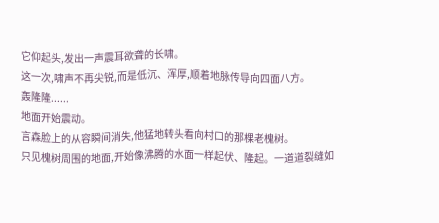它仰起头,发出一声震耳欲聋的长啸。
这一次,啸声不再尖锐,而是低沉、浑厚,顺着地脉传导向四面八方。
轰隆隆......
地面开始震动。
言森脸上的从容瞬间消失,他猛地转头看向村口的那棵老槐树。
只见槐树周围的地面,开始像沸腾的水面一样起伏、隆起。一道道裂缝如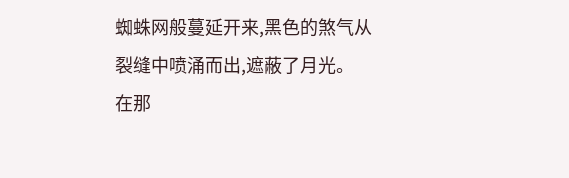蜘蛛网般蔓延开来,黑色的煞气从裂缝中喷涌而出,遮蔽了月光。
在那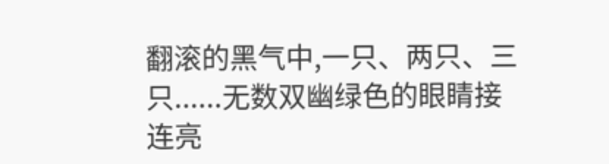翻滚的黑气中,一只、两只、三只......无数双幽绿色的眼睛接连亮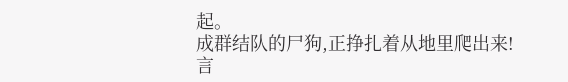起。
成群结队的尸狗,正挣扎着从地里爬出来!
言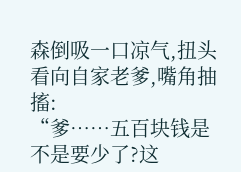森倒吸一口凉气,扭头看向自家老爹,嘴角抽搐:
“爹……五百块钱是不是要少了?这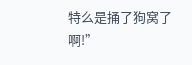特么是捅了狗窝了啊!”